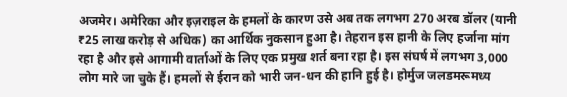अजमेर। अमेरिका और इज़राइल के हमलों के कारण उसे अब तक लगभग 270 अरब डॉलर (यानी ₹25 लाख करोड़ से अधिक) का आर्थिक नुकसान हुआ है। तेहरान इस हानी के लिए हर्जाना मांग रहा है और इसे आगामी वार्ताओं के लिए एक प्रमुख शर्त बना रहा है। इस संघर्ष में लगभग 3,000 लोग मारे जा चुके हैं। हमलों से ईरान को भारी जन-धन की हानि हुई है। होर्मुज जलडमरूमध्य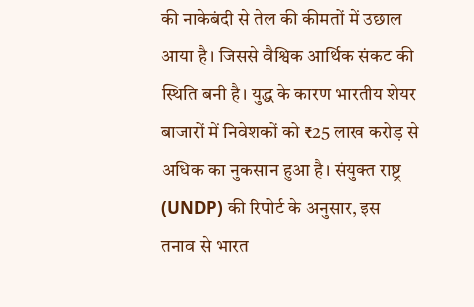की नाकेबंदी से तेल की कीमतों में उछाल आया है। जिससे वैश्विक आर्थिक संकट की स्थिति बनी है। युद्ध के कारण भारतीय शेयर बाजारों में निवेशकों को ₹25 लाख करोड़ से अधिक का नुकसान हुआ है। संयुक्त राष्ट्र (UNDP) की रिपोर्ट के अनुसार, इस तनाव से भारत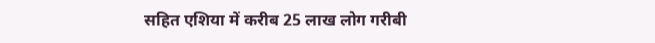सहित एशिया में करीब 25 लाख लोग गरीबी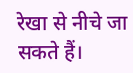रेखा से नीचे जा सकते हैं।